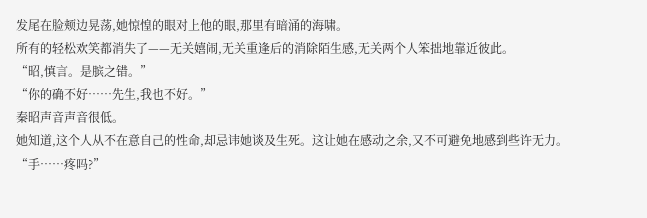发尾在脸颊边晃荡,她惊惶的眼对上他的眼,那里有暗涌的海啸。
所有的轻松欢笑都消失了——无关嬉闹,无关重逢后的消除陌生感,无关两个人笨拙地靠近彼此。
“昭,慎言。是膑之错。”
“你的确不好……先生,我也不好。”
秦昭声音声音很低。
她知道,这个人从不在意自己的性命,却忌讳她谈及生死。这让她在感动之余,又不可避免地感到些许无力。
“手……疼吗?”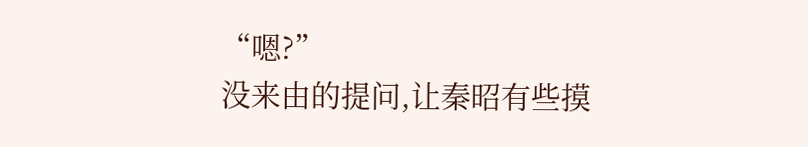“嗯?”
没来由的提问,让秦昭有些摸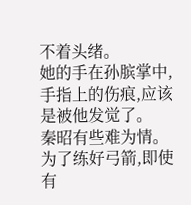不着头绪。
她的手在孙膑掌中,手指上的伤痕,应该是被他发觉了。
秦昭有些难为情。为了练好弓箭,即使有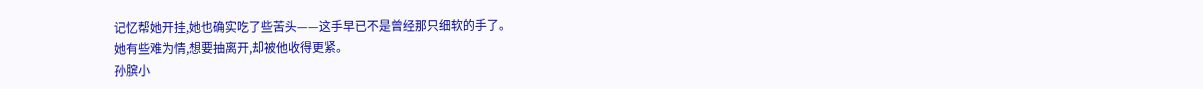记忆帮她开挂,她也确实吃了些苦头——这手早已不是曾经那只细软的手了。
她有些难为情,想要抽离开,却被他收得更紧。
孙膑小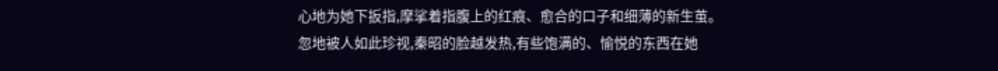心地为她下扳指,摩挲着指腹上的红痕、愈合的口子和细薄的新生茧。
忽地被人如此珍视,秦昭的脸越发热,有些饱满的、愉悦的东西在她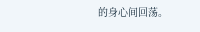的身心间回荡。